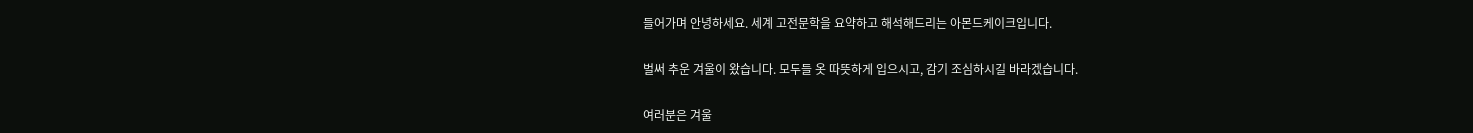들어가며 안녕하세요. 세계 고전문학을 요약하고 해석해드리는 아몬드케이크입니다.

벌써 추운 겨울이 왔습니다. 모두들 옷 따뜻하게 입으시고, 감기 조심하시길 바라겠습니다.

여러분은 겨울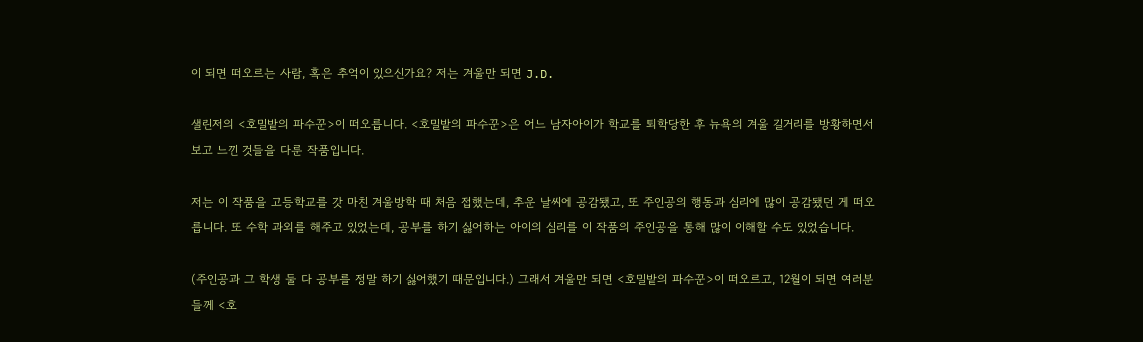이 되면 떠오르는 사람, 혹은 추억이 있으신가요? 저는 겨울만 되면 J.D.

샐린저의 <호밀밭의 파수꾼>이 떠오릅니다. <호밀밭의 파수꾼>은 어느 남자아이가 학교를 퇴학당한 후 뉴욕의 겨울 길거리를 방황하면서 보고 느낀 것들을 다룬 작품입니다.

저는 이 작품을 고등학교를 갓 마친 겨울방학 때 처음 접했는데, 추운 날씨에 공감됐고, 또 주인공의 행동과 심리에 많이 공감됐던 게 떠오릅니다. 또 수학 과외를 해주고 있었는데, 공부를 하기 싫어하는 아이의 심리를 이 작품의 주인공을 통해 많이 이해할 수도 있었습니다.

(주인공과 그 학생 둘 다 공부를 정말 하기 싫어했기 때문입니다.) 그래서 겨울만 되면 <호밀밭의 파수꾼>이 떠오르고, 12월이 되면 여러분들께 <호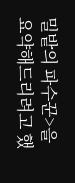밀밭의 파수꾼>을 요약해드리려고 했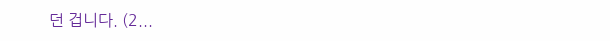던 겁니다. (2...